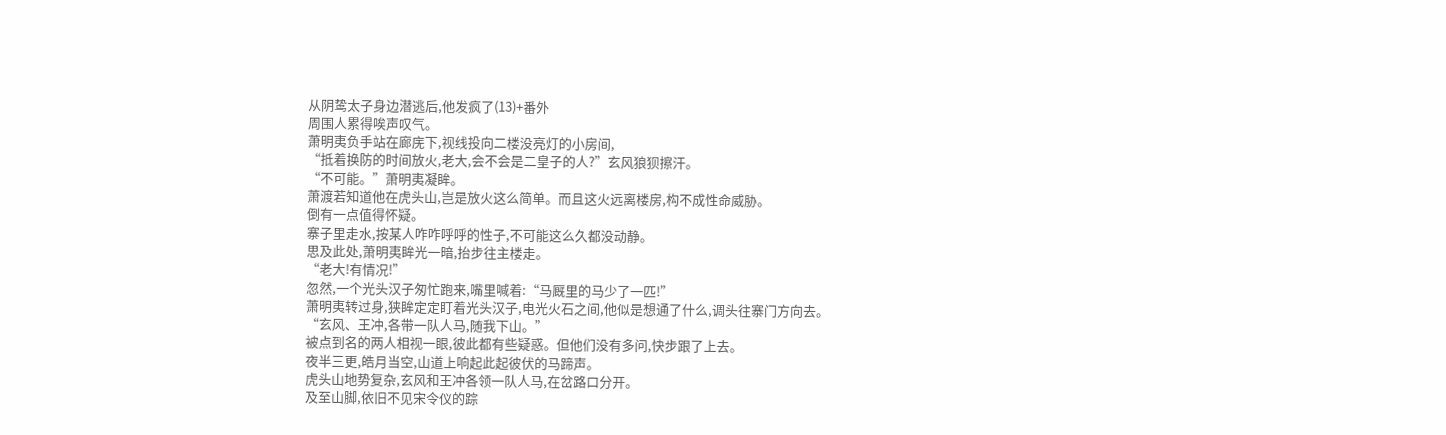从阴鸷太子身边潜逃后,他发疯了(13)+番外
周围人累得唉声叹气。
萧明夷负手站在廊庑下,视线投向二楼没亮灯的小房间,
“抵着换防的时间放火,老大,会不会是二皇子的人?”玄风狼狈擦汗。
“不可能。”萧明夷凝眸。
萧渡若知道他在虎头山,岂是放火这么简单。而且这火远离楼房,构不成性命威胁。
倒有一点值得怀疑。
寨子里走水,按某人咋咋呼呼的性子,不可能这么久都没动静。
思及此处,萧明夷眸光一暗,抬步往主楼走。
“老大!有情况!”
忽然,一个光头汉子匆忙跑来,嘴里喊着:“马厩里的马少了一匹!”
萧明夷转过身,狭眸定定盯着光头汉子,电光火石之间,他似是想通了什么,调头往寨门方向去。
“玄风、王冲,各带一队人马,随我下山。”
被点到名的两人相视一眼,彼此都有些疑惑。但他们没有多问,快步跟了上去。
夜半三更,皓月当空,山道上响起此起彼伏的马蹄声。
虎头山地势复杂,玄风和王冲各领一队人马,在岔路口分开。
及至山脚,依旧不见宋令仪的踪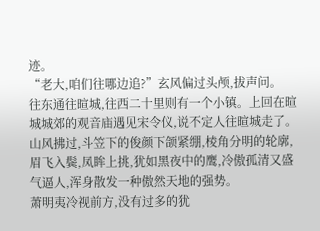迹。
“老大,咱们往哪边追?”玄风偏过头颅,拔声问。
往东通往暄城,往西二十里则有一个小镇。上回在暄城城郊的观音庙遇见宋令仪,说不定人往暄城走了。
山风拂过,斗笠下的俊颜下颌紧绷,棱角分明的轮廓,眉飞入鬓,凤眸上挑,犹如黑夜中的鹰,冷傲孤清又盛气逼人,浑身散发一种傲然天地的强势。
萧明夷冷视前方,没有过多的犹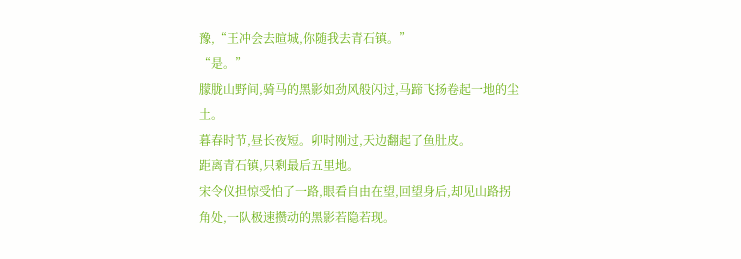豫,“王冲会去暄城,你随我去青石镇。”
“是。”
朦胧山野间,骑马的黑影如劲风般闪过,马蹄飞扬卷起一地的尘土。
暮春时节,昼长夜短。卯时刚过,天边翻起了鱼肚皮。
距离青石镇,只剩最后五里地。
宋令仪担惊受怕了一路,眼看自由在望,回望身后,却见山路拐角处,一队极速攒动的黑影若隐若现。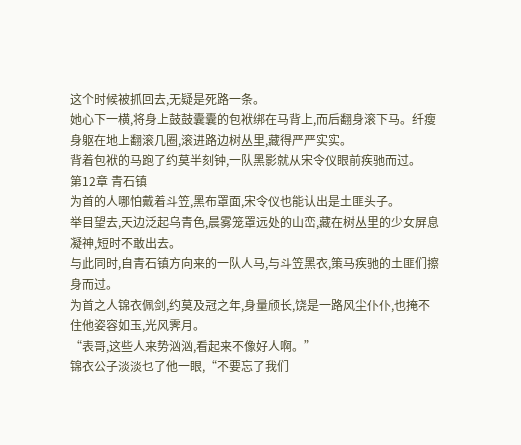这个时候被抓回去,无疑是死路一条。
她心下一横,将身上鼓鼓囊囊的包袱绑在马背上,而后翻身滚下马。纤瘦身躯在地上翻滚几圈,滚进路边树丛里,藏得严严实实。
背着包袱的马跑了约莫半刻钟,一队黑影就从宋令仪眼前疾驰而过。
第12章 青石镇
为首的人哪怕戴着斗笠,黑布罩面,宋令仪也能认出是土匪头子。
举目望去,天边泛起乌青色,晨雾笼罩远处的山峦,藏在树丛里的少女屏息凝神,短时不敢出去。
与此同时,自青石镇方向来的一队人马,与斗笠黑衣,策马疾驰的土匪们擦身而过。
为首之人锦衣佩剑,约莫及冠之年,身量颀长,饶是一路风尘仆仆,也掩不住他姿容如玉,光风霁月。
“表哥,这些人来势汹汹,看起来不像好人啊。”
锦衣公子淡淡乜了他一眼,“不要忘了我们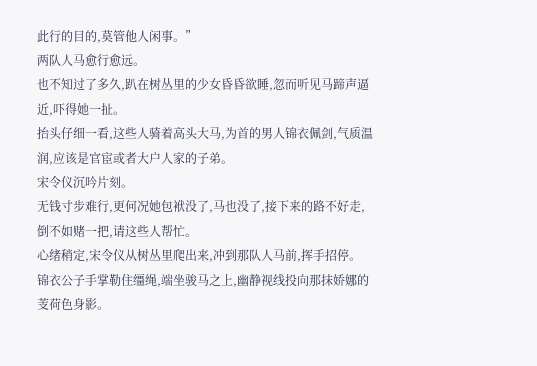此行的目的,莫管他人闲事。”
两队人马愈行愈远。
也不知过了多久,趴在树丛里的少女昏昏欲睡,忽而听见马蹄声逼近,吓得她一扯。
抬头仔细一看,这些人骑着高头大马,为首的男人锦衣佩剑,气质温润,应该是官宦或者大户人家的子弟。
宋令仪沉吟片刻。
无钱寸步难行,更何况她包袱没了,马也没了,接下来的路不好走,倒不如赌一把,请这些人帮忙。
心绪稍定,宋令仪从树丛里爬出来,冲到那队人马前,挥手招停。
锦衣公子手掌勒住缰绳,端坐骏马之上,幽静视线投向那抹娇娜的芰荷色身影。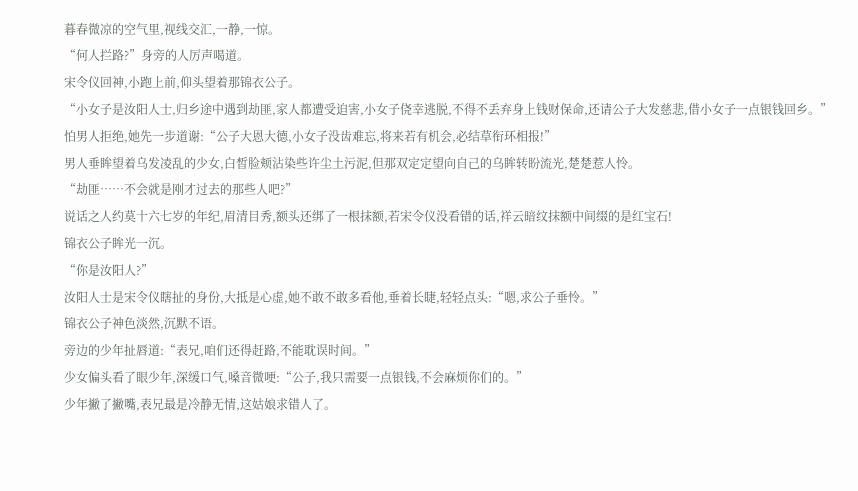暮春微凉的空气里,视线交汇,一静,一惊。
“何人拦路?”身旁的人厉声喝道。
宋令仪回神,小跑上前,仰头望着那锦衣公子。
“小女子是汝阳人士,归乡途中遇到劫匪,家人都遭受迫害,小女子侥幸逃脱,不得不丢弃身上钱财保命,还请公子大发慈悲,借小女子一点银钱回乡。”
怕男人拒绝,她先一步道谢:“公子大恩大德,小女子没齿难忘,将来若有机会,必结草衔环相报!”
男人垂眸望着乌发凌乱的少女,白皙脸颊沾染些许尘土污泥,但那双定定望向自己的乌眸转盼流光,楚楚惹人怜。
“劫匪……不会就是刚才过去的那些人吧?”
说话之人约莫十六七岁的年纪,眉清目秀,额头还绑了一根抹额,若宋令仪没看错的话,祥云暗纹抹额中间缀的是红宝石!
锦衣公子眸光一沉。
“你是汝阳人?”
汝阳人士是宋令仪瞎扯的身份,大抵是心虚,她不敢不敢多看他,垂着长睫,轻轻点头:“嗯,求公子垂怜。”
锦衣公子神色淡然,沉默不语。
旁边的少年扯唇道:“表兄,咱们还得赶路,不能耽误时间。”
少女偏头看了眼少年,深缓口气,嗓音微哽:“公子,我只需要一点银钱,不会麻烦你们的。”
少年撇了撇嘴,表兄最是冷静无情,这姑娘求错人了。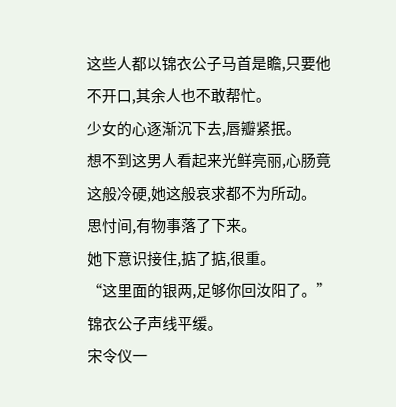这些人都以锦衣公子马首是瞻,只要他不开口,其余人也不敢帮忙。
少女的心逐渐沉下去,唇瓣紧抿。
想不到这男人看起来光鲜亮丽,心肠竟这般冷硬,她这般哀求都不为所动。
思忖间,有物事落了下来。
她下意识接住,掂了掂,很重。
“这里面的银两,足够你回汝阳了。”锦衣公子声线平缓。
宋令仪一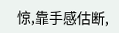惊,靠手感估断,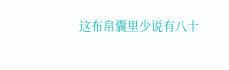这布帛囊里少说有八十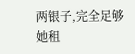两银子,完全足够她租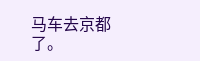马车去京都了。